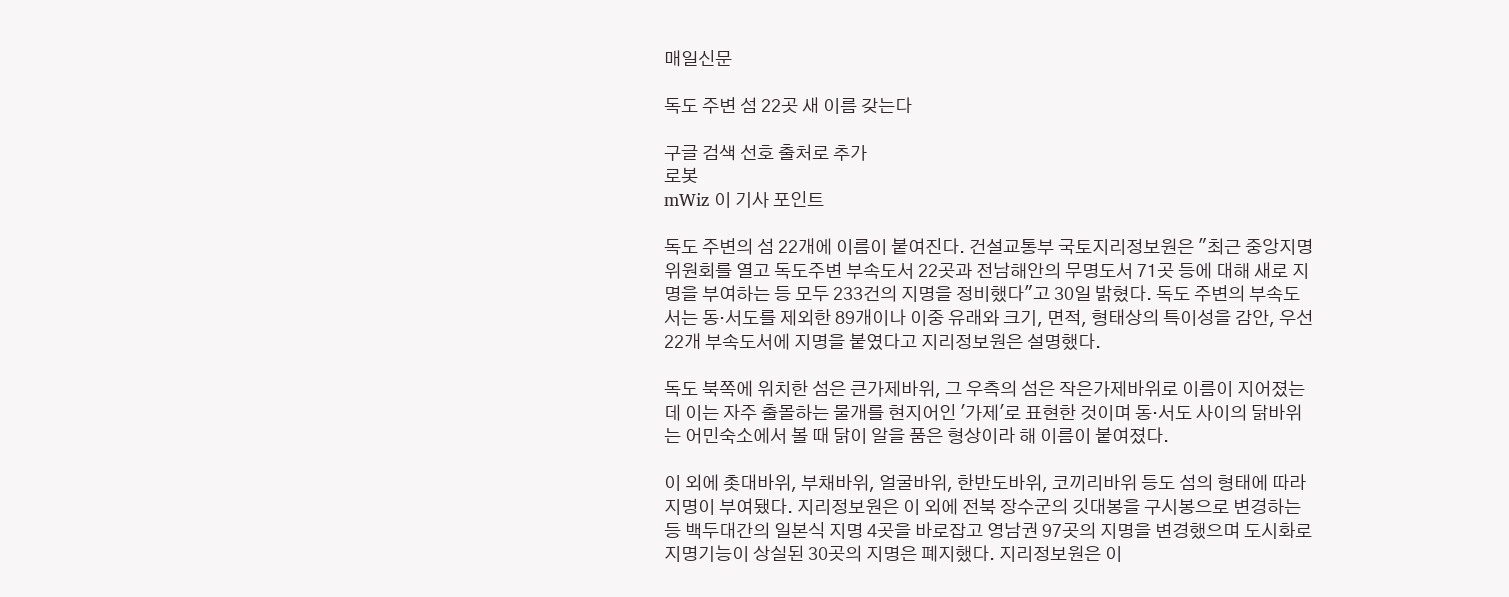매일신문

독도 주변 섬 22곳 새 이름 갖는다

구글 검색 선호 출처로 추가
로봇
mWiz 이 기사 포인트

독도 주변의 섬 22개에 이름이 붙여진다. 건설교통부 국토지리정보원은 "최근 중앙지명위원회를 열고 독도주변 부속도서 22곳과 전남해안의 무명도서 71곳 등에 대해 새로 지명을 부여하는 등 모두 233건의 지명을 정비했다"고 30일 밝혔다. 독도 주변의 부속도서는 동·서도를 제외한 89개이나 이중 유래와 크기, 면적, 형태상의 특이성을 감안, 우선 22개 부속도서에 지명을 붙였다고 지리정보원은 설명했다.

독도 북쪽에 위치한 섬은 큰가제바위, 그 우측의 섬은 작은가제바위로 이름이 지어졌는데 이는 자주 출몰하는 물개를 현지어인 '가제'로 표현한 것이며 동·서도 사이의 닭바위는 어민숙소에서 볼 때 닭이 알을 품은 형상이라 해 이름이 붙여졌다.

이 외에 촛대바위, 부채바위, 얼굴바위, 한반도바위, 코끼리바위 등도 섬의 형태에 따라 지명이 부여됐다. 지리정보원은 이 외에 전북 장수군의 깃대봉을 구시봉으로 변경하는 등 백두대간의 일본식 지명 4곳을 바로잡고 영남권 97곳의 지명을 변경했으며 도시화로 지명기능이 상실된 30곳의 지명은 폐지했다. 지리정보원은 이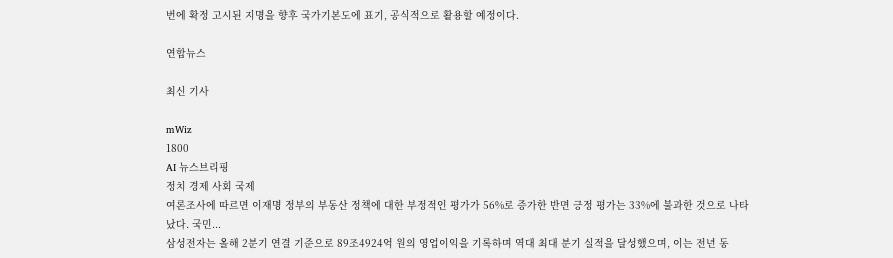번에 확정 고시된 지명을 향후 국가기본도에 표기, 공식적으로 활용할 예정이다.

연합뉴스

최신 기사

mWiz
1800
AI 뉴스브리핑
정치 경제 사회 국제
여론조사에 따르면 이재명 정부의 부동산 정책에 대한 부정적인 평가가 56%로 증가한 반면 긍정 평가는 33%에 불과한 것으로 나타났다. 국민...
삼성전자는 올해 2분기 연결 기준으로 89조4924억 원의 영업이익을 기록하며 역대 최대 분기 실적을 달성했으며, 이는 전년 동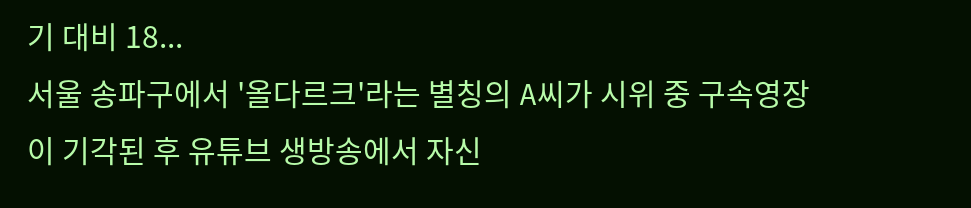기 대비 18...
서울 송파구에서 '올다르크'라는 별칭의 A씨가 시위 중 구속영장이 기각된 후 유튜브 생방송에서 자신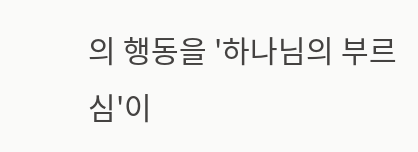의 행동을 '하나님의 부르심'이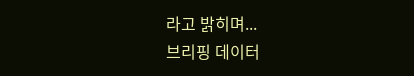라고 밝히며...
브리핑 데이터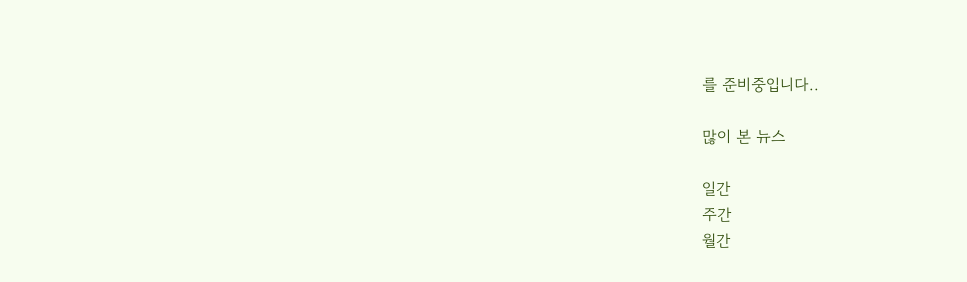를 준비중입니다..

많이 본 뉴스

일간
주간
월간